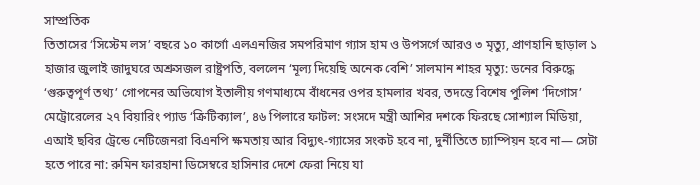সাম্প্রতিক
তিতাসের ‘সিস্টেম লস’ বছরে ১০ কার্গো এলএনজির সমপরিমাণ গ্যাস হাম ও উপসর্গে আরও ৩ মৃত্যু, প্রাণহানি ছাড়াল ১ হাজার জুলাই জাদুঘরে অশ্রুসজল রাষ্ট্রপতি, বললেন ‘মূল্য দিয়েছি অনেক বেশি’ সালমান শাহর মৃত্যু: ডনের বিরুদ্ধে ‘গুরুত্বপূর্ণ তথ্য’ গোপনের অভিযোগ ইতালীয় গণমাধ্যমে বাঁধনের ওপর হামলার খবর, তদন্তে বিশেষ পুলিশ ‘দিগোস’ মেট্রোরেলের ২৭ বিয়ারিং প্যাড ‘ক্রিটিক্যাল’, ৪৬ পিলারে ফাটল: সংসদে মন্ত্রী আশির দশকে ফিরছে সোশ্যাল মিডিয়া, এআই ছবির ট্রেন্ডে নেটিজেনরা বিএনপি ক্ষমতায় আর বিদ্যুৎ-গ্যাসের সংকট হবে না, দুর্নীতিতে চ্যাম্পিয়ন হবে না— সেটা হতে পারে না: রুমিন ফারহানা ডিসেম্বরে হাসিনার দেশে ফেরা নিয়ে যা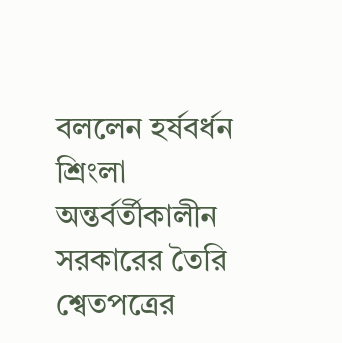বললেন হর্ষবর্ধন শ্রিংলা অন্তর্বর্তীকালীন সরকারের তৈরি শ্বেতপত্রের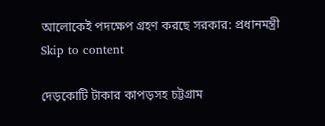আলোকেই পদক্ষেপ গ্রহণ করছে সরকার: প্রধানমন্ত্রী
Skip to content

দেড়কোটি টাকার কাপড়সহ চট্টগ্রাম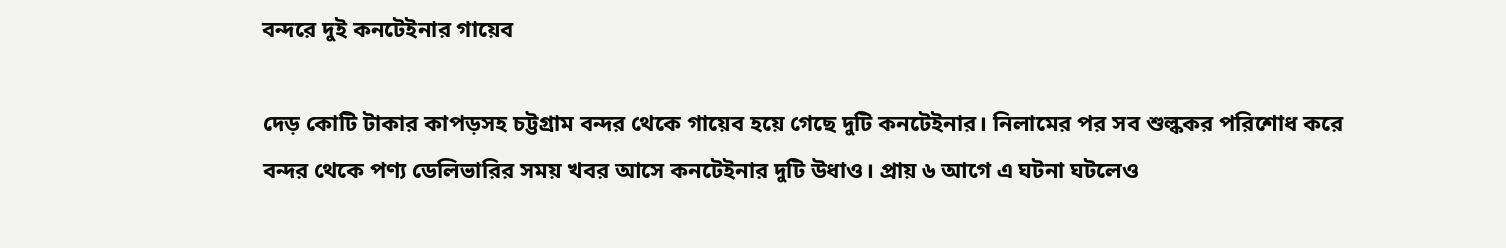বন্দরে দুই কনটেইনার গায়েব

দেড় কোটি টাকার কাপড়সহ চট্টগ্রাম বন্দর থেকে গায়েব হয়ে গেছে দুটি কনটেইনার। নিলামের পর সব শুল্ককর পরিশোধ করে বন্দর থেকে পণ্য ডেলিভারির সময় খবর আসে কনটেইনার দুটি উধাও। প্রায় ৬ আগে এ ঘটনা ঘটলেও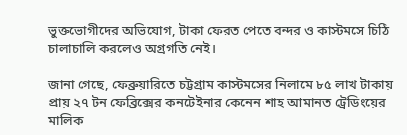ভুক্তভোগীদের অভিযোগ, টাকা ফেরত পেতে বন্দর ও কাস্টমসে চিঠি চালাচালি করলেও অগ্রগতি নেই।

জানা গেছে, ফেব্রুয়ারিতে চট্টগ্রাম কাস্টমসের নিলামে ৮৫ লাখ টাকায় প্রায় ২৭ টন ফেব্রিক্সের কনটেইনার কেনেন শাহ আমানত ট্রেডিংয়ের মালিক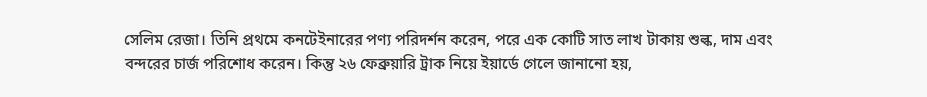সেলিম রেজা। তিনি প্রথমে কনটেইনারের পণ্য পরিদর্শন করেন, পরে এক কোটি সাত লাখ টাকায় শুল্ক, দাম এবং বন্দরের চার্জ পরিশোধ করেন। কিন্তু ২৬ ফেব্রুয়ারি ট্রাক নিয়ে ইয়ার্ডে গেলে জানানো হয়,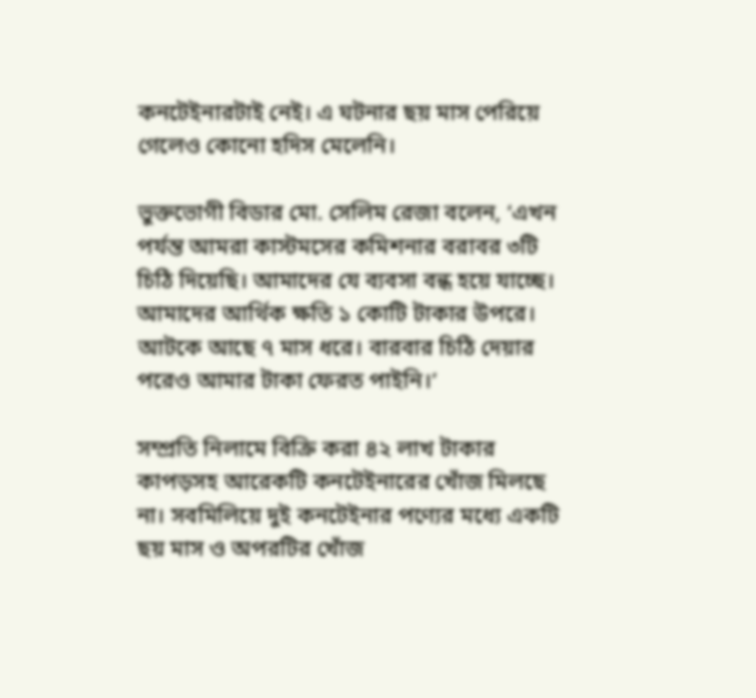কনটেইনারটাই নেই। এ ঘটনার ছয় মাস পেরিয়ে গেলেও কোনো হদিস মেলেনি।

ভুক্তভোগী বিডার মো. সেলিম রেজা বলেন, ‘এখন পর্যন্ত আমরা কাস্টমসের কমিশনার বরাবর ৩টি চিঠি দিয়েছি। আমাদের যে ব্যবসা বন্ধ হয়ে যাচ্ছে। আমাদের আর্থিক ক্ষতি ১ কোটি টাকার উপরে। আটকে আছে ৭ মাস ধরে। বারবার চিঠি দেয়ার পরেও আমার টাকা ফেরত পাইনি।’

সম্প্রতি নিলামে বিক্রি করা ৪২ লাখ টাকার কাপড়সহ আরেকটি কনটেইনারের খোঁজ মিলছে না। সবমিলিয়ে দুই কনটেইনার পণ্যের মধ্যে একটি ছয় মাস ও অপরটির খোঁজ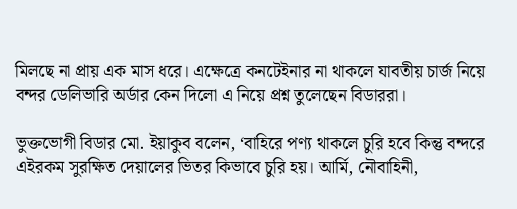মিলছে না প্রায় এক মাস ধরে। এক্ষেত্রে কনটেইনার না থাকলে যাবতীয় চার্জ নিয়ে বন্দর ডেলিভারি অর্ডার কেন দিলো এ নিয়ে প্রশ্ন তুলেছেন বিডাররা।

ভুক্তভোগী বিডার মো. ইয়াকুব বলেন, ‘বাহিরে পণ্য থাকলে চুরি হবে কিন্তু বন্দরে এইরকম সুরক্ষিত দেয়ালের ভিতর কিভাবে চুরি হয়। আর্মি, নৌবাহিনী,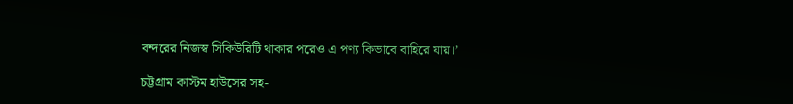বন্দরের নিজস্ব সিকিউরিটি থাকার পরেও এ পণ্য কিভাবে বাহিরে যায়।’

চট্টগ্রাম কাস্টম হাউসের সহ-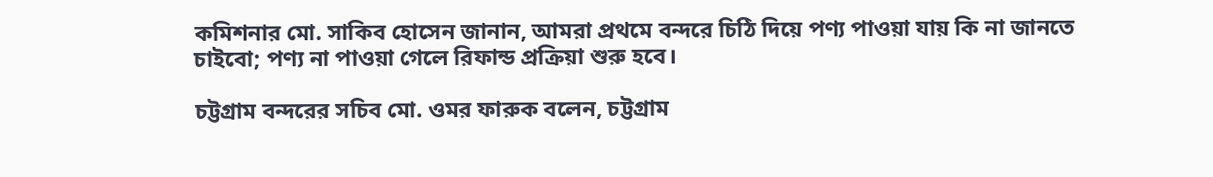কমিশনার মো. সাকিব হোসেন জানান, আমরা প্রথমে বন্দরে চিঠি দিয়ে পণ্য পাওয়া যায় কি না জানতে চাইবো; পণ্য না পাওয়া গেলে রিফান্ড প্রক্রিয়া শুরু হবে।

চট্টগ্রাম বন্দরের সচিব মো. ওমর ফারুক বলেন, চট্টগ্রাম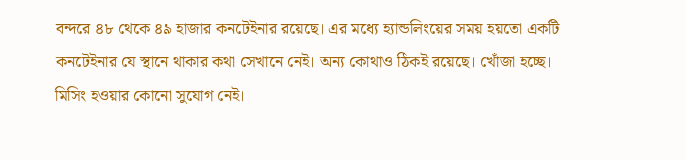বন্দরে ৪৮ থেকে ৪৯ হাজার কনটেইনার রয়েছে। এর মধ্যে হ্যান্ডলিংয়ের সময় হয়তো একটি কনটেইনার যে স্থানে থাকার কথা সেখানে নেই। অন্য কোথাও ঠিকই রয়েছে। খোঁজা হচ্ছে। মিসিং হওয়ার কোনো সুযোগ নেই।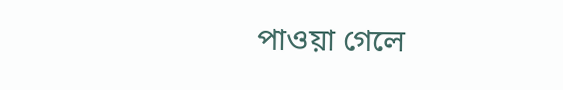পাওয়া গেলে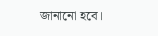জানানো হবে।